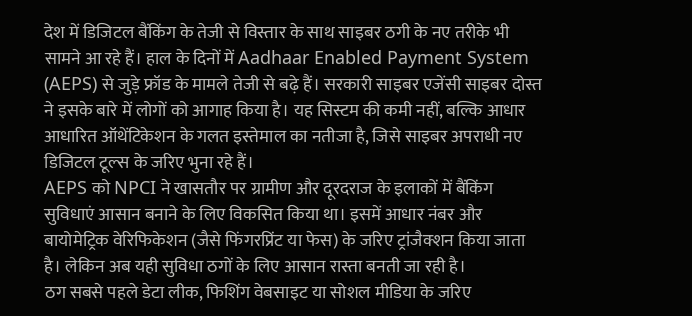देश में डिजिटल बैंकिंग के तेजी से विस्तार के साथ साइबर ठगी के नए तरीके भी सामने आ रहे हैं। हाल के दिनों में Aadhaar Enabled Payment System (AEPS) से जुड़े फ्रॉड के मामले तेजी से बढ़े हैं। सरकारी साइबर एजेंसी साइबर दोस्त ने इसके बारे में लोगों को आगाह किया है। यह सिस्टम की कमी नहीं, बल्कि आधार आधारित ऑथेंटिकेशन के गलत इस्तेमाल का नतीजा है, जिसे साइबर अपराधी नए डिजिटल टूल्स के जरिए भुना रहे हैं।
AEPS को NPCI ने खासतौर पर ग्रामीण और दूरदराज के इलाकों में बैंकिंग सुविधाएं आसान बनाने के लिए विकसित किया था। इसमें आधार नंबर और बायोमेट्रिक वेरिफिकेशन (जैसे फिंगरप्रिंट या फेस) के जरिए ट्रांजैक्शन किया जाता है। लेकिन अब यही सुविधा ठगों के लिए आसान रास्ता बनती जा रही है।
ठग सबसे पहले डेटा लीक, फिशिंग वेबसाइट या सोशल मीडिया के जरिए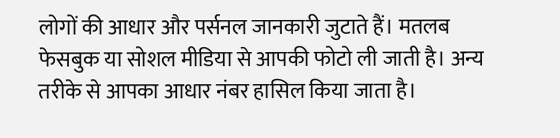लोगों की आधार और पर्सनल जानकारी जुटाते हैं। मतलब फेसबुक या सोशल मीडिया से आपकी फोटो ली जाती है। अन्य तरीके से आपका आधार नंबर हासिल किया जाता है।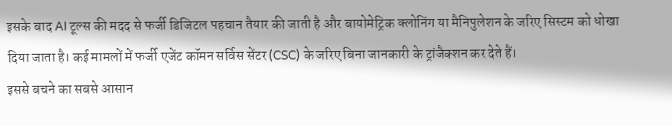इसके बाद AI टूल्स की मदद से फर्जी डिजिटल पहचान तैयार की जाती है और बायोमेट्रिक क्लोनिंग या मैनिपुलेशन के जरिए सिस्टम को धोखा दिया जाता है। कई मामलों में फर्जी एजेंट कॉमन सर्विस सेंटर (CSC) के जरिए बिना जानकारी के ट्रांजैक्शन कर देते हैं।
इससे बचने का सबसे आसान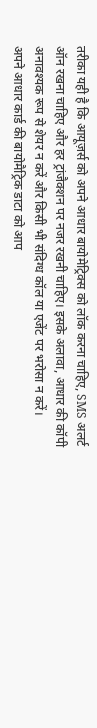तरीका यही है कि आयूज़र्स को अपने आधार बायोमेट्रिक्स को लॉक करना चाहिए, SMS अलर्ट ऑन रखना चाहिए और हर ट्रांजैक्शन पर नजर रखनी चाहिए। इसके अलावा, आधार की कॉपी अनावश्यक रूप से शेयर न करें और किसी भी संदिग्ध कॉल या एजेंट पर भरोसा न करें।
अपने आधार कार्ड की बायोमैट्रिक डाटा को आप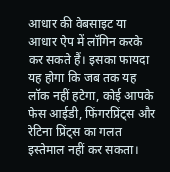आधार की वेबसाइट या आधार ऐप में लॉगिन करके कर सकते हैं। इसका फायदा यह होगा कि जब तक यह लॉक नहीं हटेगा, कोई आपके फेस आईडी, फिंगरप्रिंट्स और रेटिना प्रिंट्स का गलत इस्तेमाल नहीं कर सकता।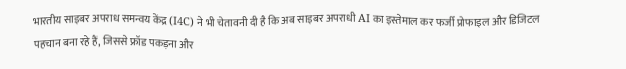भारतीय साइबर अपराध समन्वय केंद्र (I4C) ने भी चेतावनी दी है कि अब साइबर अपराधी AI का इस्तेमाल कर फर्जी प्रोफाइल और डिजिटल पहचान बना रहे हैं, जिससे फ्रॉड पकड़ना और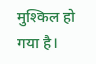मुश्किल हो गया है।